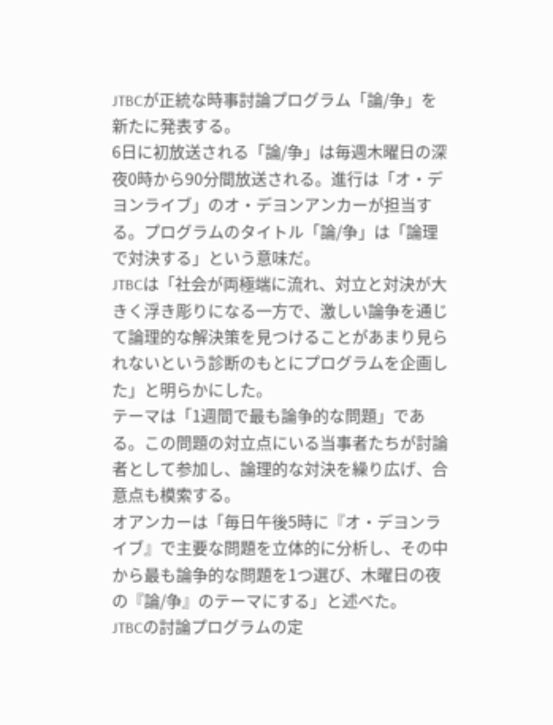JTBCが正統な時事討論プログラム「論/争」を新たに発表する。
6日に初放送される「論/争」は毎週木曜日の深夜0時から90分間放送される。進行は「オ・デヨンライブ」のオ・デヨンアンカーが担当する。プログラムのタイトル「論/争」は「論理で対決する」という意味だ。
JTBCは「社会が両極端に流れ、対立と対決が大きく浮き彫りになる一方で、激しい論争を通じて論理的な解決策を見つけることがあまり見られないという診断のもとにプログラムを企画した」と明らかにした。
テーマは「1週間で最も論争的な問題」である。この問題の対立点にいる当事者たちが討論者として参加し、論理的な対決を繰り広げ、合意点も模索する。
オアンカーは「毎日午後5時に『オ・デヨンライブ』で主要な問題を立体的に分析し、その中から最も論争的な問題を1つ選び、木曜日の夜の『論/争』のテーマにする」と述べた。
JTBCの討論プログラムの定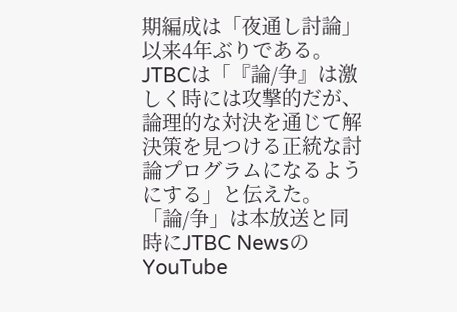期編成は「夜通し討論」以来4年ぶりである。
JTBCは「『論/争』は激しく時には攻撃的だが、論理的な対決を通じて解決策を見つける正統な討論プログラムになるようにする」と伝えた。
「論/争」は本放送と同時にJTBC NewsのYouTube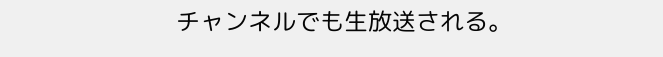チャンネルでも生放送される。